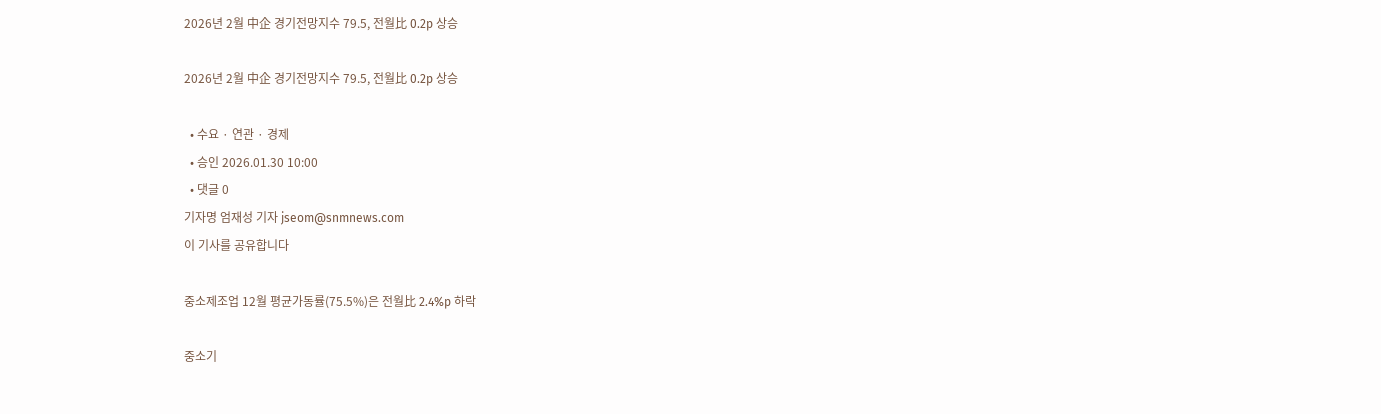2026년 2월 中企 경기전망지수 79.5, 전월比 0.2p 상승

2026년 2월 中企 경기전망지수 79.5, 전월比 0.2p 상승

  • 수요 · 연관 · 경제
  • 승인 2026.01.30 10:00
  • 댓글 0
기자명 엄재성 기자 jseom@snmnews.com
이 기사를 공유합니다

중소제조업 12월 평균가동률(75.5%)은 전월比 2.4%p 하락

중소기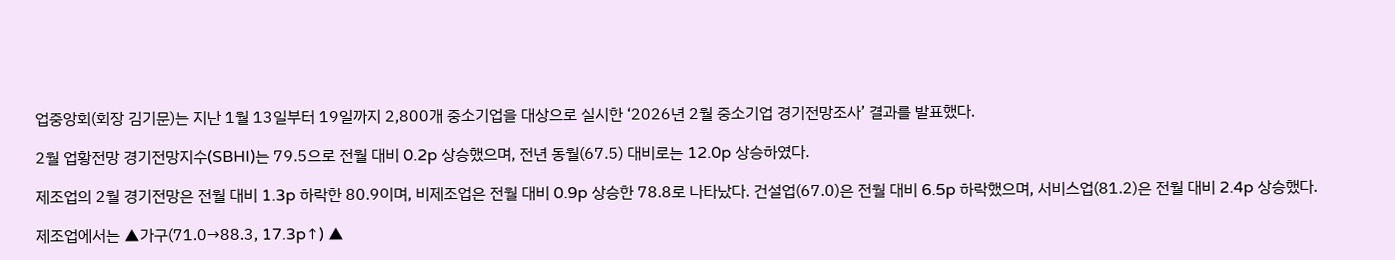업중앙회(회장 김기문)는 지난 1월 13일부터 19일까지 2,800개 중소기업을 대상으로 실시한 ‘2026년 2월 중소기업 경기전망조사’ 결과를 발표했다.

2월 업황전망 경기전망지수(SBHI)는 79.5으로 전월 대비 0.2p 상승했으며, 전년 동월(67.5) 대비로는 12.0p 상승하였다.

제조업의 2월 경기전망은 전월 대비 1.3p 하락한 80.9이며, 비제조업은 전월 대비 0.9p 상승한 78.8로 나타났다. 건설업(67.0)은 전월 대비 6.5p 하락했으며, 서비스업(81.2)은 전월 대비 2.4p 상승했다.

제조업에서는 ▲가구(71.0→88.3, 17.3p↑) ▲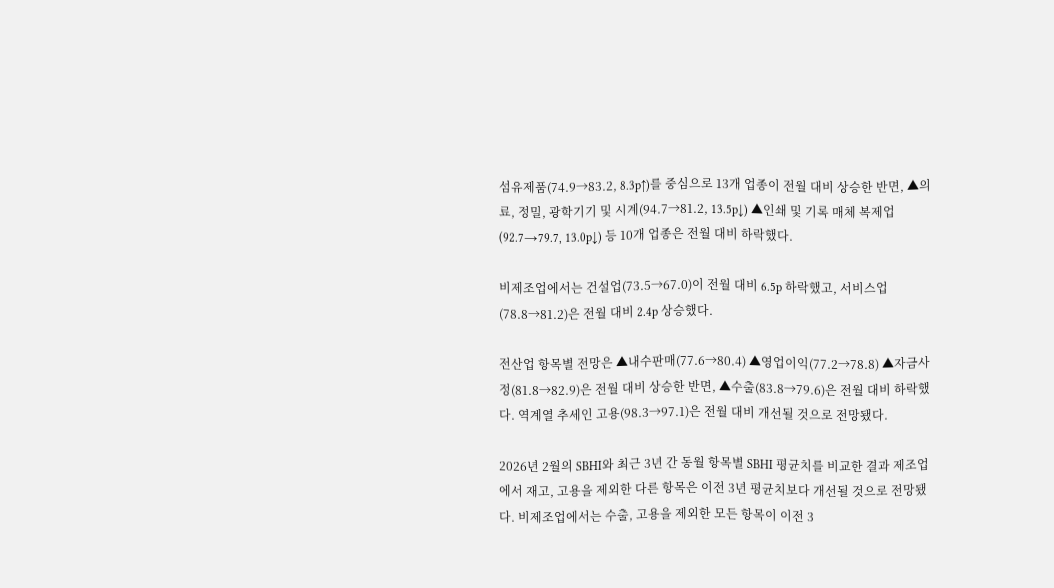섬유제품(74.9→83.2, 8.3p↑)를 중심으로 13개 업종이 전월 대비 상승한 반면, ▲의료, 정밀, 광학기기 및 시계(94.7→81.2, 13.5p↓) ▲인쇄 및 기록 매체 복제업(92.7→79.7, 13.0p↓) 등 10개 업종은 전월 대비 하락했다.

비제조업에서는 건설업(73.5→67.0)이 전월 대비 6.5p 하락했고, 서비스업(78.8→81.2)은 전월 대비 2.4p 상승했다.

전산업 항목별 전망은 ▲내수판매(77.6→80.4) ▲영업이익(77.2→78.8) ▲자금사정(81.8→82.9)은 전월 대비 상승한 반면, ▲수출(83.8→79.6)은 전월 대비 하락했다. 역계열 추세인 고용(98.3→97.1)은 전월 대비 개선될 것으로 전망됐다.

2026년 2월의 SBHI와 최근 3년 간 동월 항목별 SBHI 평균치를 비교한 결과 제조업에서 재고, 고용을 제외한 다른 항목은 이전 3년 평균치보다 개선될 것으로 전망됐다. 비제조업에서는 수출, 고용을 제외한 모든 항목이 이전 3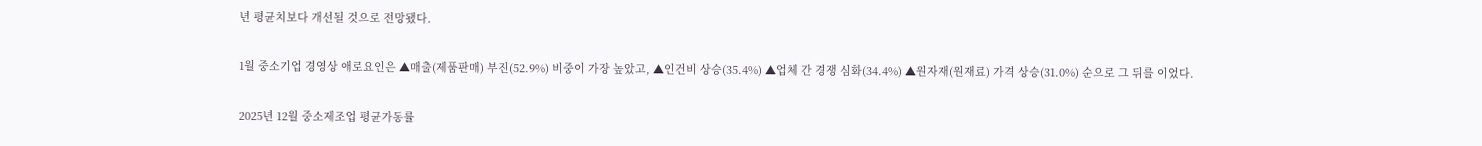년 평균치보다 개선될 것으로 전망됐다.

1월 중소기업 경영상 애로요인은 ▲매출(제품판매) 부진(52.9%) 비중이 가장 높았고, ▲인건비 상승(35.4%) ▲업체 간 경쟁 심화(34.4%) ▲원자재(원재료) 가격 상승(31.0%) 순으로 그 뒤를 이었다.

2025년 12월 중소제조업 평균가동률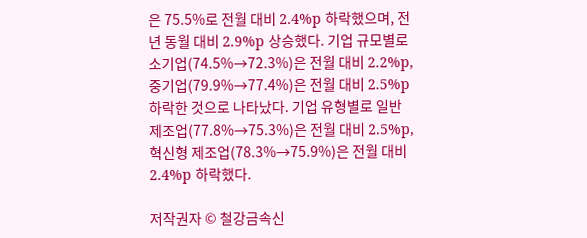은 75.5%로 전월 대비 2.4%p 하락했으며, 전년 동월 대비 2.9%p 상승했다. 기업 규모별로 소기업(74.5%→72.3%)은 전월 대비 2.2%p, 중기업(79.9%→77.4%)은 전월 대비 2.5%p 하락한 것으로 나타났다. 기업 유형별로 일반 제조업(77.8%→75.3%)은 전월 대비 2.5%p, 혁신형 제조업(78.3%→75.9%)은 전월 대비 2.4%p 하락했다.

저작권자 © 철강금속신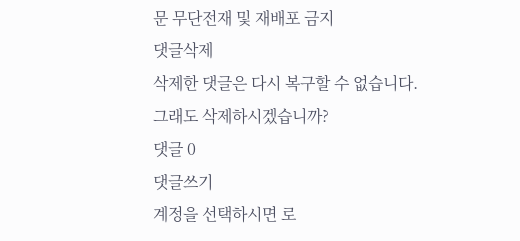문 무단전재 및 재배포 금지
댓글삭제
삭제한 댓글은 다시 복구할 수 없습니다.
그래도 삭제하시겠습니까?
댓글 0
댓글쓰기
계정을 선택하시면 로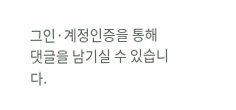그인·계정인증을 통해
댓글을 남기실 수 있습니다.